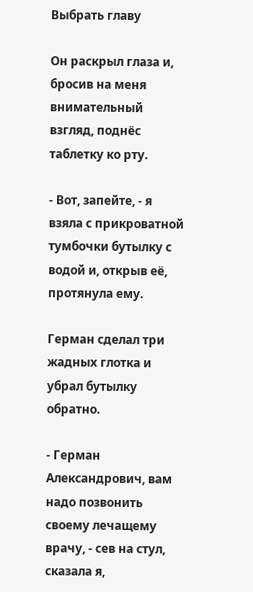Выбрать главу

Он раскрыл глаза и, бросив на меня внимательный взгляд, поднёс таблетку ко рту.

- Вот, запейте, - я взяла с прикроватной тумбочки бутылку с водой и, открыв её, протянула ему.

Герман сделал три жадных глотка и убрал бутылку обратно.

- Герман Александрович, вам надо позвонить своему лечащему врачу, - сев на стул, сказала я,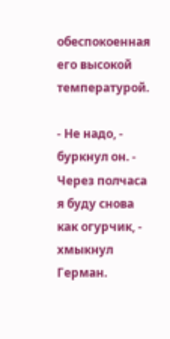обеспокоенная его высокой температурой.

- Не надо, - буркнул он. - Через полчаса я буду снова как огурчик, - хмыкнул Герман.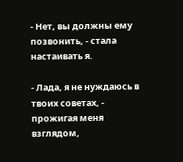- Нет, вы должны ему позвонить, - стала настаивать я.

- Лада, я не нуждаюсь в твоих советах, - прожигая меня взглядом,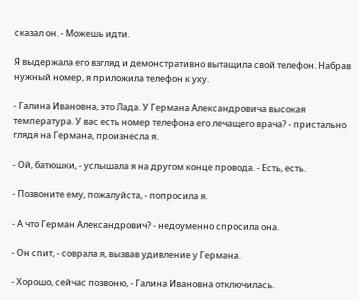сказал он. - Можешь идти.

Я выдержала его взгляд и демонстративно вытащила свой телефон. Набрав нужный номер, я приложила телефон к уху.

- Галина Ивановна, это Лада. У Германа Александровича высокая температура. У вас есть номер телефона его лечащего врача? - пристально глядя на Германа, произнесла я.

- Ой, батюшки, - услышала я на другом конце провода. - Есть, есть.

- Позвоните ему, пожалуйста, - попросила я.

- А что Герман Александрович? - недоуменно спросила она.

- Он спит, - соврала я, вызвав удивление у Германа.

- Хорошо, сейчас позвоню, - Галина Ивановна отключилась.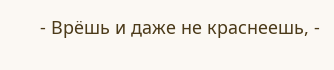- Врёшь и даже не краснеешь, -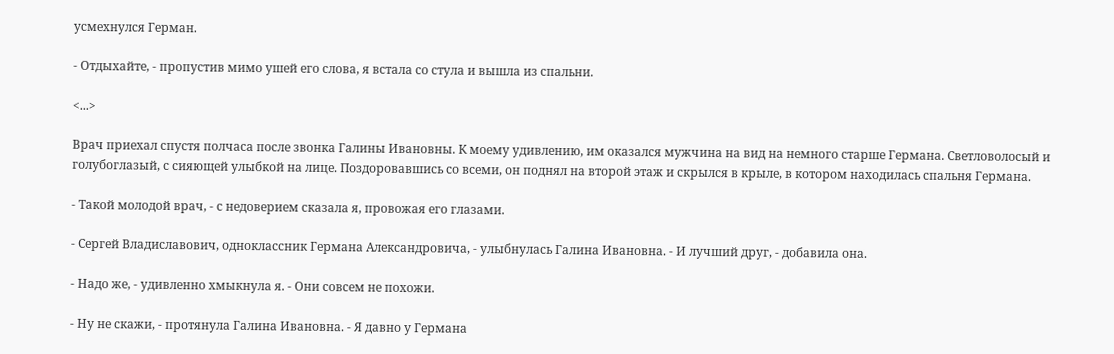усмехнулся Герман.

- Отдыхайте, - пропустив мимо ушей его слова, я встала со стула и вышла из спальни.

<...>

Врач приехал спустя полчаса после звонка Галины Ивановны. К моему удивлению, им оказался мужчина на вид на немного старше Германа. Светловолосый и голубоглазый, с сияющей улыбкой на лице. Поздоровавшись со всеми, он поднял на второй этаж и скрылся в крыле, в котором находилась спальня Германа.

- Такой молодой врач, - с недоверием сказала я, провожая его глазами.

- Сергей Владиславович, одноклассник Германа Александровича, - улыбнулась Галина Ивановна. - И лучший друг, - добавила она.

- Надо же, - удивленно хмыкнула я. - Они совсем не похожи.

- Ну не скажи, - протянула Галина Ивановна. - Я давно у Германа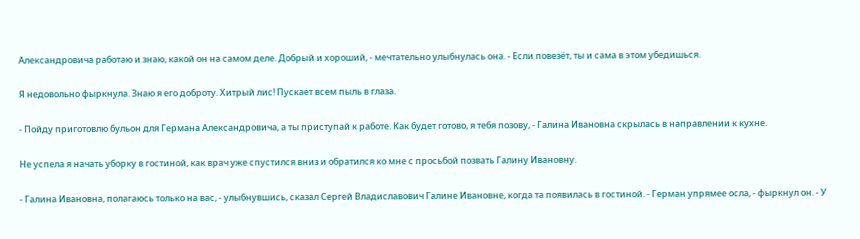Александровича работаю и знаю, какой он на самом деле. Добрый и хороший, - мечтательно улыбнулась она. - Если повезёт, ты и сама в этом убедишься.

Я недовольно фыркнула. Знаю я его доброту. Хитрый лис! Пускает всем пыль в глаза.

- Пойду приготовлю бульон для Германа Александровича, а ты приступай к работе. Как будет готово, я тебя позову, - Галина Ивановна скрылась в направлении к кухне.

Не успела я начать уборку в гостиной, как врач уже спустился вниз и обратился ко мне с просьбой позвать Галину Ивановну.

- Галина Ивановна, полагаюсь только на вас, - улыбнувшись, сказал Сергей Владиславович Галине Ивановне, когда та появилась в гостиной. - Герман упрямее осла, - фыркнул он. - У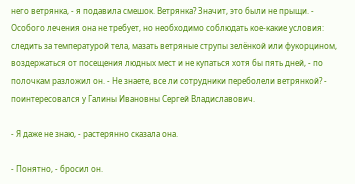него ветрянка, - я подавила смешок. Ветрянка? Значит, это были не прыщи. - Особого лечения она не требует, но необходимо соблюдать кое-какие условия: следить за температурой тела, мазать ветряные струпы зелёнкой или фукорцином, воздержаться от посещения людных мест и не купаться хотя бы пять дней, - по полочкам разложил он. - Не знаете, все ли сотрудники переболели ветрянкой? - поинтересовался у Галины Ивановны Сергей Владиславович.

- Я даже не знаю, - растерянно сказала она.

- Понятно, - бросил он.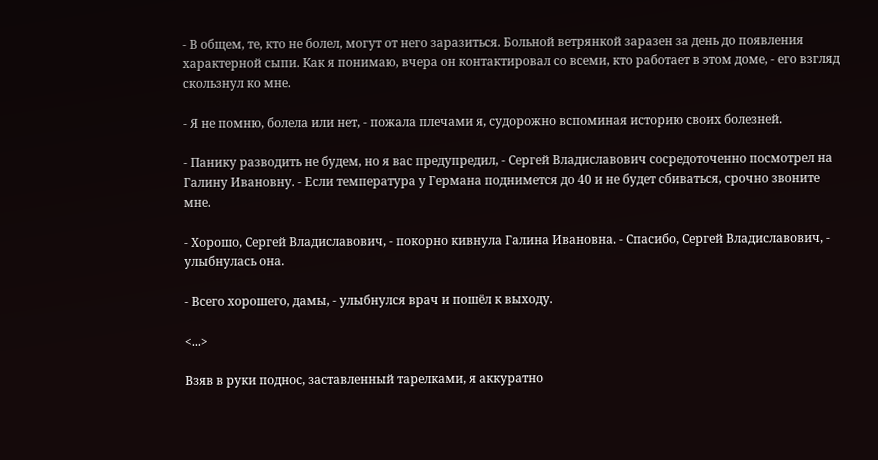- В общем, те, кто не болел, могут от него заразиться. Больной ветрянкой заразен за день до появления характерной сыпи. Как я понимаю, вчера он контактировал со всеми, кто работает в этом доме, - его взгляд скользнул ко мне.

- Я не помню, болела или нет, - пожала плечами я, судорожно вспоминая историю своих болезней.

- Панику разводить не будем, но я вас предупредил, - Сергей Владиславович сосредоточенно посмотрел на Галину Ивановну. - Если температура у Германа поднимется до 40 и не будет сбиваться, срочно звоните мне.

- Хорошо, Сергей Владиславович, - покорно кивнула Галина Ивановна. - Спасибо, Сергей Владиславович, - улыбнулась она.

- Всего хорошего, дамы, - улыбнулся врач и пошёл к выходу.

<...>

Взяв в руки поднос, заставленный тарелками, я аккуратно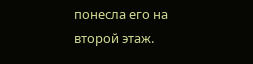понесла его на второй этаж.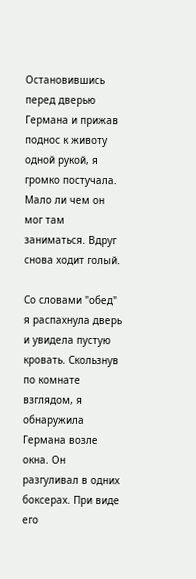Остановившись перед дверью Германа и прижав поднос к животу одной рукой, я громко постучала. Мало ли чем он мог там заниматься. Вдруг снова ходит голый.

Со словами "обед" я распахнула дверь и увидела пустую кровать. Скользнув по комнате взглядом, я обнаружила Германа возле окна. Он разгуливал в одних боксерах. При виде его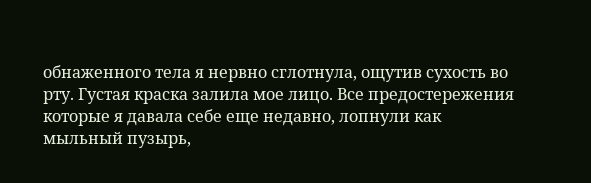обнаженного тела я нервно сглотнула, ощутив сухость во рту. Густая краска залила мое лицо. Все предостережения которые я давала себе еще недавно, лопнули как мыльный пузырь,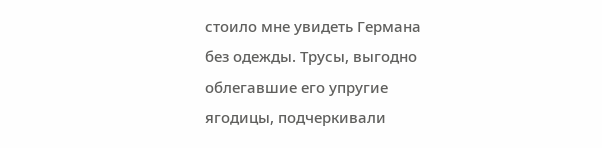стоило мне увидеть Германа без одежды. Трусы, выгодно облегавшие его упругие ягодицы, подчеркивали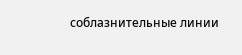соблазнительные линии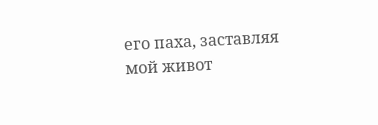его паха, заставляя мой живот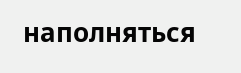наполняться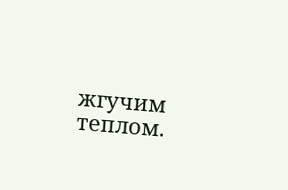жгучим теплом.